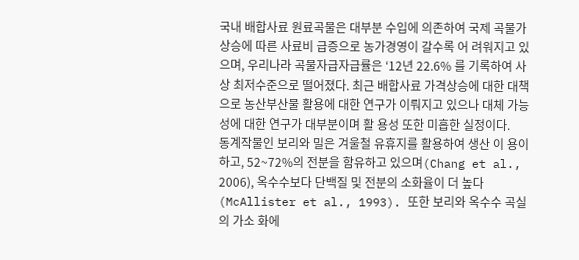국내 배합사료 원료곡물은 대부분 수입에 의존하여 국제 곡물가 상승에 따른 사료비 급증으로 농가경영이 갈수록 어 려워지고 있으며, 우리나라 곡물자급자급률은 ‘12년 22.6% 를 기록하여 사상 최저수준으로 떨어졌다. 최근 배합사료 가격상승에 대한 대책으로 농산부산물 활용에 대한 연구가 이뤄지고 있으나 대체 가능성에 대한 연구가 대부분이며 활 용성 또한 미흡한 실정이다.
동계작물인 보리와 밀은 겨울철 유휴지를 활용하여 생산 이 용이하고, 52~72%의 전분을 함유하고 있으며(Chang et al., 2006), 옥수수보다 단백질 및 전분의 소화율이 더 높다 (McAllister et al., 1993). 또한 보리와 옥수수 곡실의 가소 화에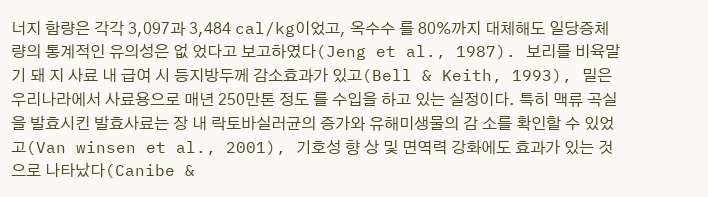너지 함량은 각각 3,097과 3,484 cal/kg이었고, 옥수수 를 80%까지 대체해도 일당증체량의 통계적인 유의성은 없 었다고 보고하였다(Jeng et al., 1987). 보리를 비육말기 돼 지 사료 내 급여 시 등지방두께 감소효과가 있고(Bell & Keith, 1993), 밀은 우리나라에서 사료용으로 매년 250만톤 정도 를 수입을 하고 있는 실정이다. 특히 맥류 곡실을 발효시킨 발효사료는 장 내 락토바실러균의 증가와 유해미생물의 감 소를 확인할 수 있었고(Van winsen et al., 2001), 기호성 향 상 및 면역력 강화에도 효과가 있는 것으로 나타났다(Canibe &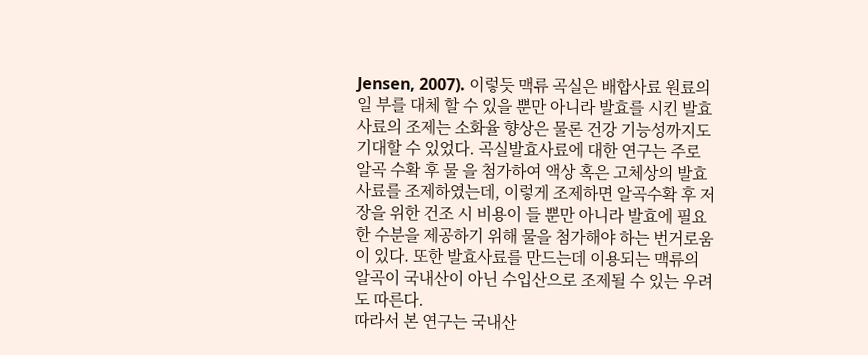Jensen, 2007). 이렇듯 맥류 곡실은 배합사료 원료의 일 부를 대체 할 수 있을 뿐만 아니라 발효를 시킨 발효사료의 조제는 소화율 향상은 물론 건강 기능성까지도 기대할 수 있었다. 곡실발효사료에 대한 연구는 주로 알곡 수확 후 물 을 첨가하여 액상 혹은 고체상의 발효사료를 조제하였는데, 이렇게 조제하면 알곡수확 후 저장을 위한 건조 시 비용이 들 뿐만 아니라 발효에 필요한 수분을 제공하기 위해 물을 첨가해야 하는 번거로움이 있다. 또한 발효사료를 만드는데 이용되는 맥류의 알곡이 국내산이 아닌 수입산으로 조제될 수 있는 우려도 따른다.
따라서 본 연구는 국내산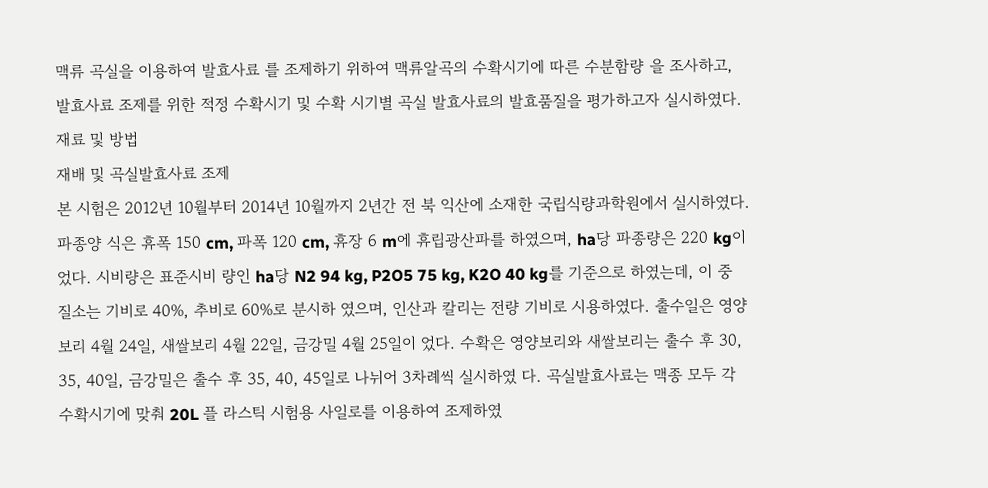맥류 곡실을 이용하여 발효사료 를 조제하기 위하여 맥류알곡의 수확시기에 따른 수분함량 을 조사하고, 발효사료 조제를 위한 적정 수확시기 및 수확 시기별 곡실 발효사료의 발효품질을 평가하고자 실시하였다.
재료 및 방법
재배 및 곡실발효사료 조제
본 시험은 2012년 10월부터 2014년 10월까지 2년간 전 북 익산에 소재한 국립식량과학원에서 실시하였다. 파종양 식은 휴폭 150 cm, 파폭 120 cm, 휴장 6 m에 휴립광산파를 하였으며, ha당 파종량은 220 kg이었다. 시비량은 표준시비 량인 ha당 N2 94 kg, P2O5 75 kg, K2O 40 kg를 기준으로 하였는데, 이 중 질소는 기비로 40%, 추비로 60%로 분시하 였으며, 인산과 칼리는 전량 기비로 시용하였다. 출수일은 영양보리 4월 24일, 새쌀보리 4월 22일, 금강밀 4월 25일이 었다. 수확은 영양보리와 새쌀보리는 출수 후 30, 35, 40일, 금강밀은 출수 후 35, 40, 45일로 나뉘어 3차례씩 실시하였 다. 곡실발효사료는 맥종 모두 각 수확시기에 맞춰 20L 플 라스틱 시험용 사일로를 이용하여 조제하였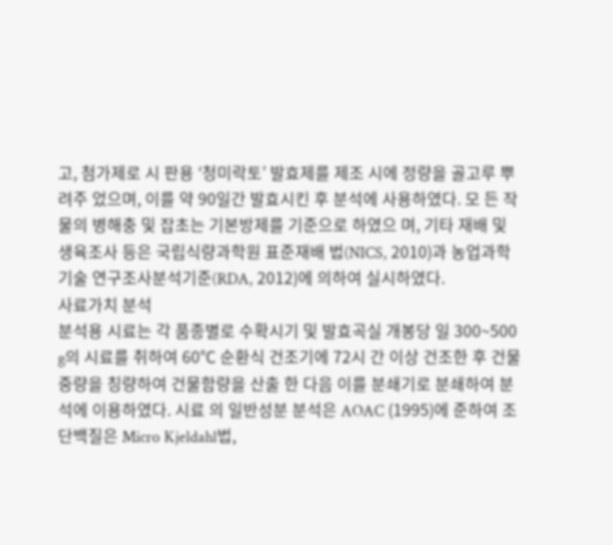고, 첨가제로 시 판용 ‘청미락토’ 발효제를 제조 시에 정량을 골고루 뿌려주 었으며, 이를 약 90일간 발효시킨 후 분석에 사용하였다. 모 든 작물의 병해충 및 잡초는 기본방제를 기준으로 하였으 며, 기타 재배 및 생육조사 등은 국립식량과학원 표준재배 법(NICS, 2010)과 농업과학기술 연구조사분석기준(RDA, 2012)에 의하여 실시하였다.
사료가치 분석
분석용 시료는 각 품종별로 수확시기 및 발효곡실 개봉당 일 300~500 g의 시료를 취하여 60℃ 순환식 건조기에 72시 간 이상 건조한 후 건물 중량을 칭량하여 건물함량을 산출 한 다음 이를 분쇄기로 분쇄하여 분석에 이용하였다. 시료 의 일반성분 분석은 AOAC (1995)에 준하여 조단백질은 Micro Kjeldahl법,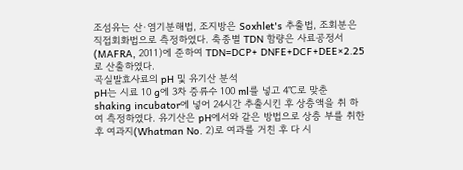조섬유는 산·염기분해법, 조지방은 Soxhlet's 추출법, 조회분은 직접회화법으로 측정하였다. 축종별 TDN 함량은 사료공정서(MAFRA, 2011)에 준하여 TDN=DCP+ DNFE+DCF+DEE×2.25로 산출하였다.
곡실발효사료의 pH 및 유기산 분석
pH는 시료 10 g에 3차 증류수 100 ml를 넣고 4℃로 맞춘 shaking incubator에 넣어 24시간 추출시킨 후 상층액을 취 하여 측정하였다. 유기산은 pH에서와 같은 방법으로 상층 부를 취한 후 여과지(Whatman No. 2)로 여과를 거친 후 다 시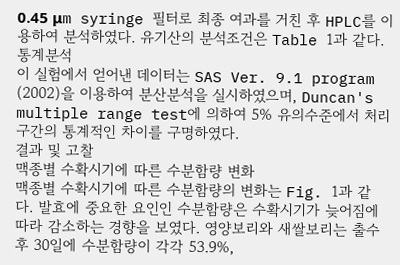0.45 μm syringe 필터로 최종 여과를 거친 후 HPLC를 이용하여 분석하였다. 유기산의 분석조건은 Table 1과 같다.
통계분석
이 실험에서 얻어낸 데이터는 SAS Ver. 9.1 program (2002)을 이용하여 분산분석을 실시하였으며, Duncan's multiple range test에 의하여 5% 유의수준에서 처리구간의 통계적인 차이를 구명하였다.
결과 및 고찰
맥종별 수확시기에 따른 수분함량 변화
맥종별 수확시기에 따른 수분함량의 변화는 Fig. 1과 같 다. 발효에 중요한 요인인 수분함량은 수확시기가 늦어짐에 따라 감소하는 경향을 보였다. 영양보리와 새쌀보리는 출수 후 30일에 수분함량이 각각 53.9%,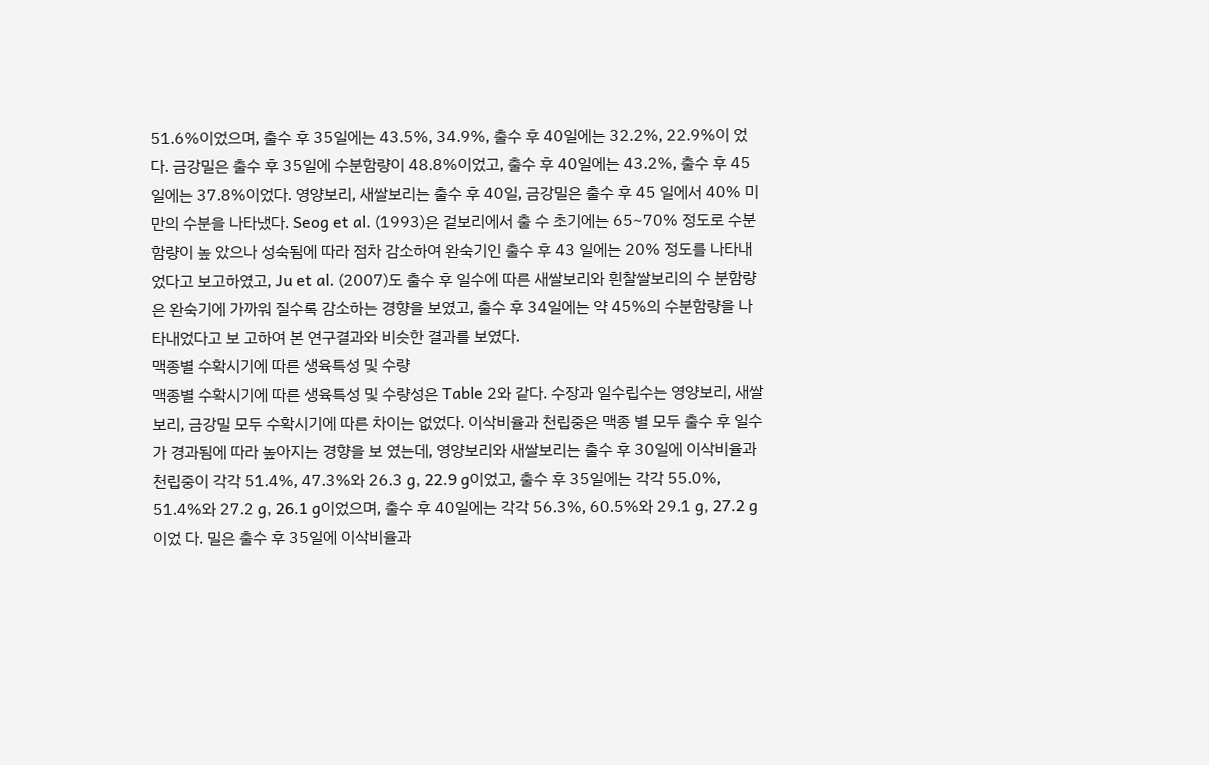51.6%이었으며, 출수 후 35일에는 43.5%, 34.9%, 출수 후 40일에는 32.2%, 22.9%이 었다. 금강밀은 출수 후 35일에 수분함량이 48.8%이었고, 출수 후 40일에는 43.2%, 출수 후 45일에는 37.8%이었다. 영양보리, 새쌀보리는 출수 후 40일, 금강밀은 출수 후 45 일에서 40% 미만의 수분을 나타냈다. Seog et al. (1993)은 겉보리에서 출 수 초기에는 65~70% 정도로 수분함량이 높 았으나 성숙됨에 따라 점차 감소하여 완숙기인 출수 후 43 일에는 20% 정도를 나타내었다고 보고하였고, Ju et al. (2007)도 출수 후 일수에 따른 새쌀보리와 흰찰쌀보리의 수 분함량은 완숙기에 가까워 질수록 감소하는 경향을 보였고, 출수 후 34일에는 약 45%의 수분함량을 나타내었다고 보 고하여 본 연구결과와 비슷한 결과를 보였다.
맥종별 수확시기에 따른 생육특성 및 수량
맥종별 수확시기에 따른 생육특성 및 수량성은 Table 2와 같다. 수장과 일수립수는 영양보리, 새쌀보리, 금강밀 모두 수확시기에 따른 차이는 없었다. 이삭비율과 천립중은 맥종 별 모두 출수 후 일수가 경과됨에 따라 높아지는 경향을 보 였는데, 영양보리와 새쌀보리는 출수 후 30일에 이삭비율과 천립중이 각각 51.4%, 47.3%와 26.3 g, 22.9 g이었고, 출수 후 35일에는 각각 55.0%, 51.4%와 27.2 g, 26.1 g이었으며, 출수 후 40일에는 각각 56.3%, 60.5%와 29.1 g, 27.2 g이었 다. 밀은 출수 후 35일에 이삭비율과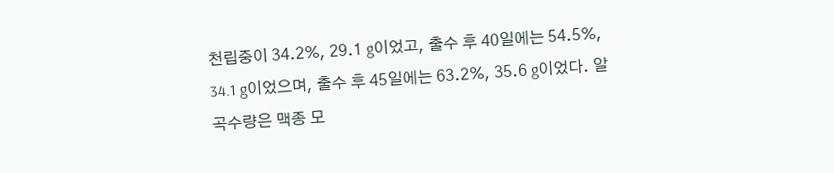천립중이 34.2%, 29.1 g이었고, 출수 후 40일에는 54.5%, 34.1 g이었으며, 출수 후 45일에는 63.2%, 35.6 g이었다. 알곡수량은 맥종 모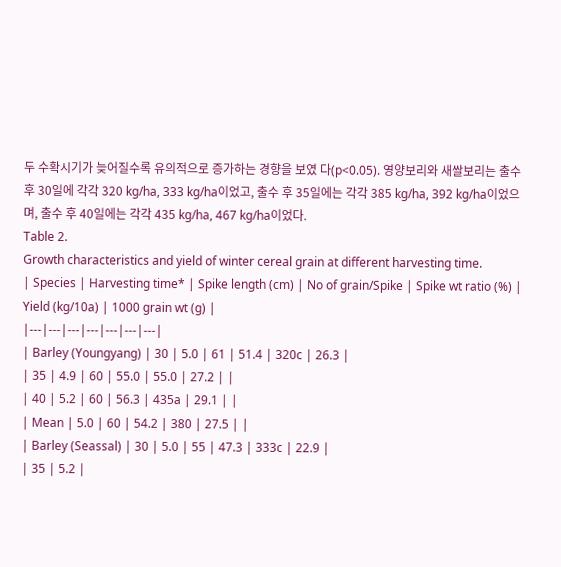두 수확시기가 늦어질수록 유의적으로 증가하는 경향을 보였 다(p<0.05). 영양보리와 새쌀보리는 출수 후 30일에 각각 320 kg/ha, 333 kg/ha이었고, 출수 후 35일에는 각각 385 kg/ha, 392 kg/ha이었으며, 출수 후 40일에는 각각 435 kg/ha, 467 kg/ha이었다.
Table 2.
Growth characteristics and yield of winter cereal grain at different harvesting time.
| Species | Harvesting time* | Spike length (cm) | No of grain/Spike | Spike wt ratio (%) | Yield (kg/10a) | 1000 grain wt (g) |
|---|---|---|---|---|---|---|
| Barley (Youngyang) | 30 | 5.0 | 61 | 51.4 | 320c | 26.3 |
| 35 | 4.9 | 60 | 55.0 | 55.0 | 27.2 | |
| 40 | 5.2 | 60 | 56.3 | 435a | 29.1 | |
| Mean | 5.0 | 60 | 54.2 | 380 | 27.5 | |
| Barley (Seassal) | 30 | 5.0 | 55 | 47.3 | 333c | 22.9 |
| 35 | 5.2 |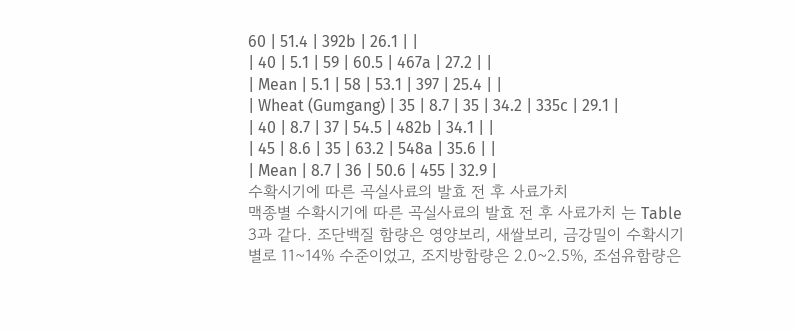60 | 51.4 | 392b | 26.1 | |
| 40 | 5.1 | 59 | 60.5 | 467a | 27.2 | |
| Mean | 5.1 | 58 | 53.1 | 397 | 25.4 | |
| Wheat (Gumgang) | 35 | 8.7 | 35 | 34.2 | 335c | 29.1 |
| 40 | 8.7 | 37 | 54.5 | 482b | 34.1 | |
| 45 | 8.6 | 35 | 63.2 | 548a | 35.6 | |
| Mean | 8.7 | 36 | 50.6 | 455 | 32.9 |
수확시기에 따른 곡실사료의 발효 전 후 사료가치
맥종별 수확시기에 따른 곡실사료의 발효 전 후 사료가치 는 Table 3과 같다. 조단백질 함량은 영양보리, 새쌀보리, 금강밀이 수확시기별로 11~14% 수준이었고, 조지방함량은 2.0~2.5%, 조섬유함량은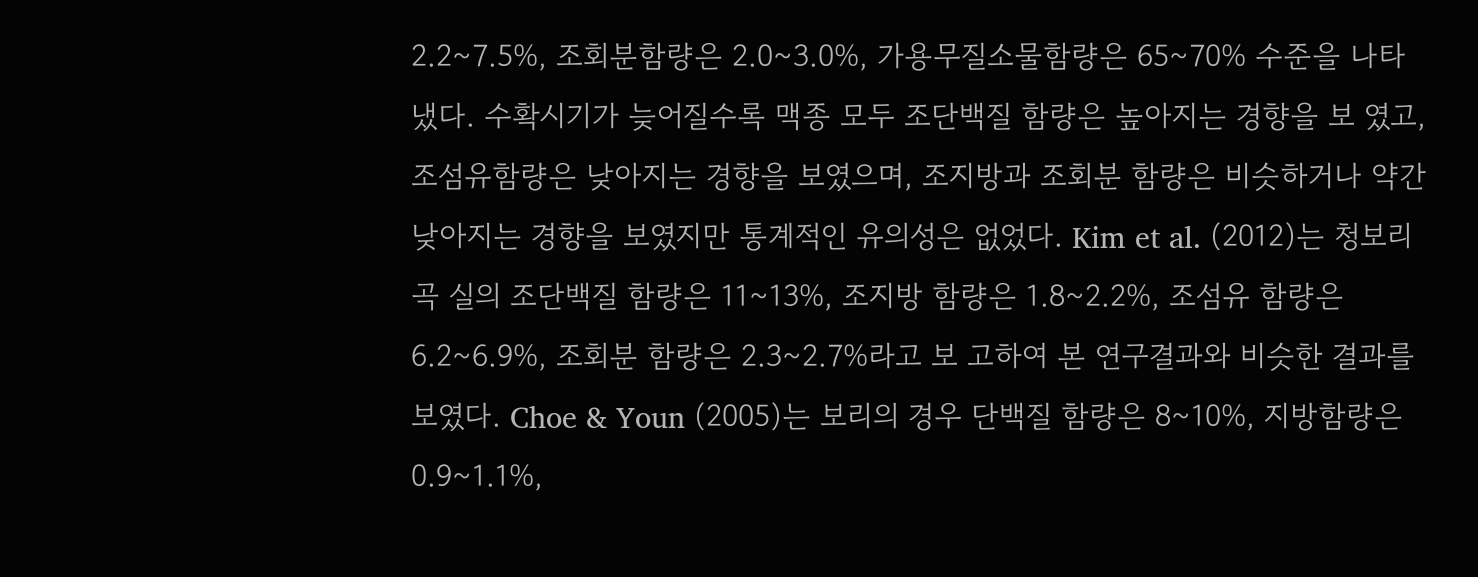2.2~7.5%, 조회분함량은 2.0~3.0%, 가용무질소물함량은 65~70% 수준을 나타냈다. 수확시기가 늦어질수록 맥종 모두 조단백질 함량은 높아지는 경향을 보 였고, 조섬유함량은 낮아지는 경향을 보였으며, 조지방과 조회분 함량은 비슷하거나 약간 낮아지는 경향을 보였지만 통계적인 유의성은 없었다. Kim et al. (2012)는 청보리 곡 실의 조단백질 함량은 11~13%, 조지방 함량은 1.8~2.2%, 조섬유 함량은 6.2~6.9%, 조회분 함량은 2.3~2.7%라고 보 고하여 본 연구결과와 비슷한 결과를 보였다. Choe & Youn (2005)는 보리의 경우 단백질 함량은 8~10%, 지방함량은 0.9~1.1%,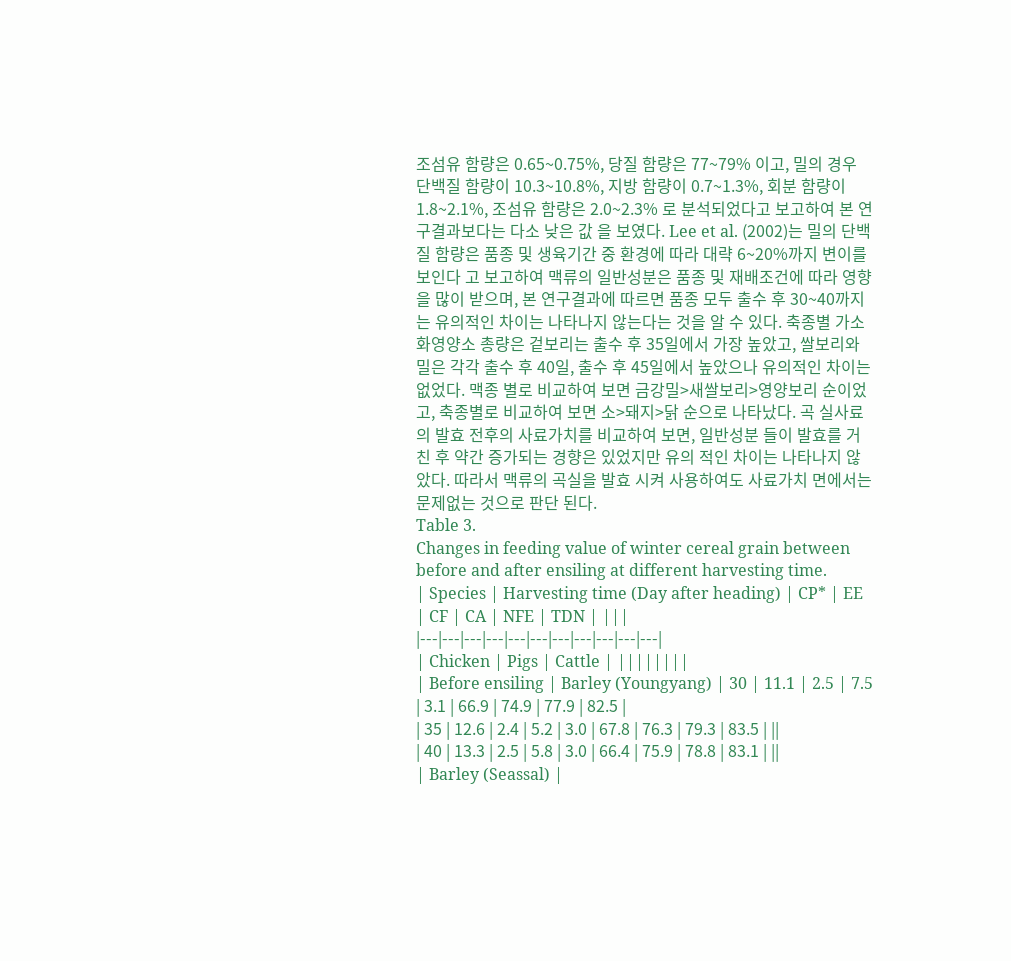조섬유 함량은 0.65~0.75%, 당질 함량은 77~79% 이고, 밀의 경우 단백질 함량이 10.3~10.8%, 지방 함량이 0.7~1.3%, 회분 함량이 1.8~2.1%, 조섬유 함량은 2.0~2.3% 로 분석되었다고 보고하여 본 연구결과보다는 다소 낮은 값 을 보였다. Lee et al. (2002)는 밀의 단백질 함량은 품종 및 생육기간 중 환경에 따라 대략 6~20%까지 변이를 보인다 고 보고하여 맥류의 일반성분은 품종 및 재배조건에 따라 영향을 많이 받으며, 본 연구결과에 따르면 품종 모두 출수 후 30~40까지는 유의적인 차이는 나타나지 않는다는 것을 알 수 있다. 축종별 가소화영양소 총량은 겉보리는 출수 후 35일에서 가장 높았고, 쌀보리와 밀은 각각 출수 후 40일, 출수 후 45일에서 높았으나 유의적인 차이는 없었다. 맥종 별로 비교하여 보면 금강밀>새쌀보리>영양보리 순이었고, 축종별로 비교하여 보면 소>돼지>닭 순으로 나타났다. 곡 실사료의 발효 전후의 사료가치를 비교하여 보면, 일반성분 들이 발효를 거친 후 약간 증가되는 경향은 있었지만 유의 적인 차이는 나타나지 않았다. 따라서 맥류의 곡실을 발효 시켜 사용하여도 사료가치 면에서는 문제없는 것으로 판단 된다.
Table 3.
Changes in feeding value of winter cereal grain between before and after ensiling at different harvesting time.
| Species | Harvesting time (Day after heading) | CP* | EE | CF | CA | NFE | TDN | |||
|---|---|---|---|---|---|---|---|---|---|---|
| Chicken | Pigs | Cattle | ||||||||
| Before ensiling | Barley (Youngyang) | 30 | 11.1 | 2.5 | 7.5 | 3.1 | 66.9 | 74.9 | 77.9 | 82.5 |
| 35 | 12.6 | 2.4 | 5.2 | 3.0 | 67.8 | 76.3 | 79.3 | 83.5 | ||
| 40 | 13.3 | 2.5 | 5.8 | 3.0 | 66.4 | 75.9 | 78.8 | 83.1 | ||
| Barley (Seassal) |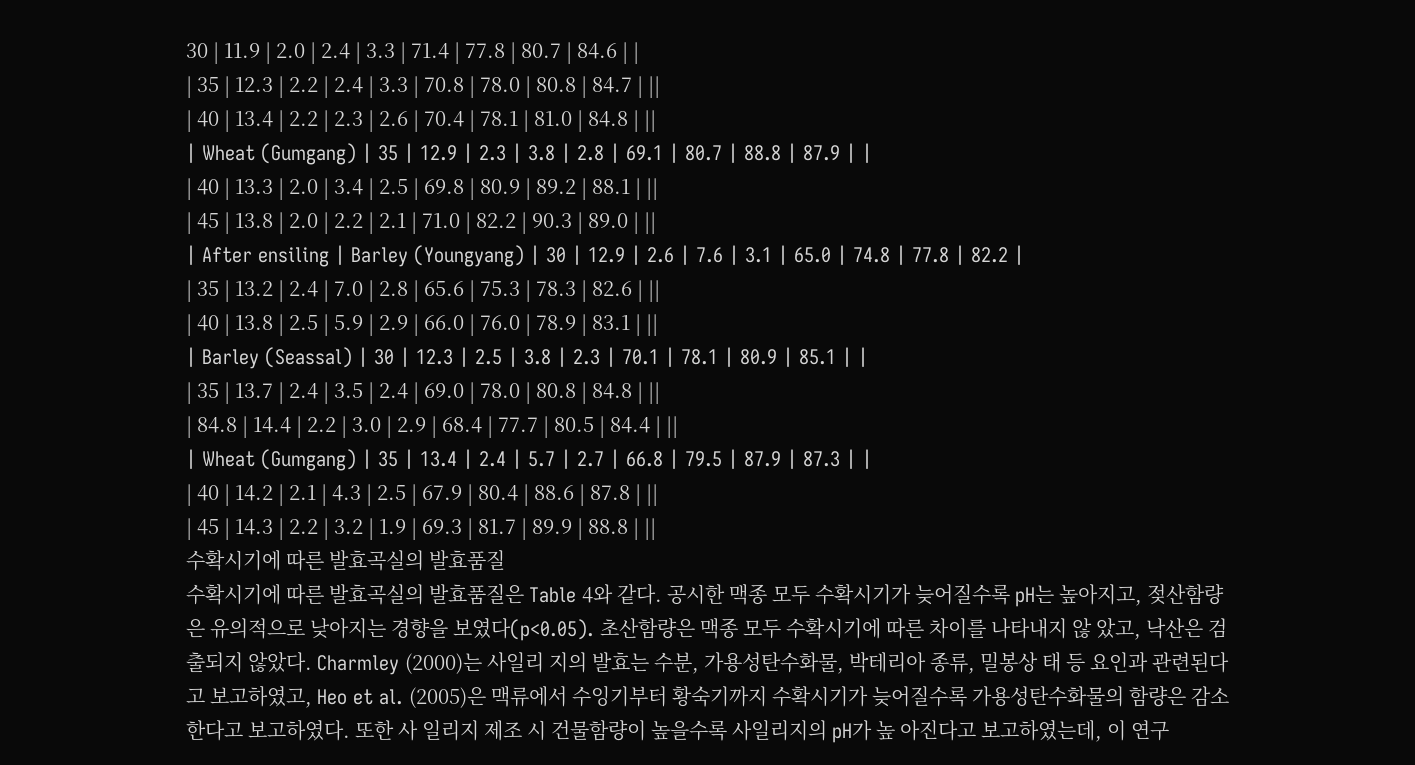30 | 11.9 | 2.0 | 2.4 | 3.3 | 71.4 | 77.8 | 80.7 | 84.6 | |
| 35 | 12.3 | 2.2 | 2.4 | 3.3 | 70.8 | 78.0 | 80.8 | 84.7 | ||
| 40 | 13.4 | 2.2 | 2.3 | 2.6 | 70.4 | 78.1 | 81.0 | 84.8 | ||
| Wheat (Gumgang) | 35 | 12.9 | 2.3 | 3.8 | 2.8 | 69.1 | 80.7 | 88.8 | 87.9 | |
| 40 | 13.3 | 2.0 | 3.4 | 2.5 | 69.8 | 80.9 | 89.2 | 88.1 | ||
| 45 | 13.8 | 2.0 | 2.2 | 2.1 | 71.0 | 82.2 | 90.3 | 89.0 | ||
| After ensiling | Barley (Youngyang) | 30 | 12.9 | 2.6 | 7.6 | 3.1 | 65.0 | 74.8 | 77.8 | 82.2 |
| 35 | 13.2 | 2.4 | 7.0 | 2.8 | 65.6 | 75.3 | 78.3 | 82.6 | ||
| 40 | 13.8 | 2.5 | 5.9 | 2.9 | 66.0 | 76.0 | 78.9 | 83.1 | ||
| Barley (Seassal) | 30 | 12.3 | 2.5 | 3.8 | 2.3 | 70.1 | 78.1 | 80.9 | 85.1 | |
| 35 | 13.7 | 2.4 | 3.5 | 2.4 | 69.0 | 78.0 | 80.8 | 84.8 | ||
| 84.8 | 14.4 | 2.2 | 3.0 | 2.9 | 68.4 | 77.7 | 80.5 | 84.4 | ||
| Wheat (Gumgang) | 35 | 13.4 | 2.4 | 5.7 | 2.7 | 66.8 | 79.5 | 87.9 | 87.3 | |
| 40 | 14.2 | 2.1 | 4.3 | 2.5 | 67.9 | 80.4 | 88.6 | 87.8 | ||
| 45 | 14.3 | 2.2 | 3.2 | 1.9 | 69.3 | 81.7 | 89.9 | 88.8 | ||
수확시기에 따른 발효곡실의 발효품질
수확시기에 따른 발효곡실의 발효품질은 Table 4와 같다. 공시한 맥종 모두 수확시기가 늦어질수록 pH는 높아지고, 젖산함량은 유의적으로 낮아지는 경향을 보였다(p<0.05). 초산함량은 맥종 모두 수확시기에 따른 차이를 나타내지 않 았고, 낙산은 검출되지 않았다. Charmley (2000)는 사일리 지의 발효는 수분, 가용성탄수화물, 박테리아 종류, 밀봉상 태 등 요인과 관련된다고 보고하였고, Heo et al. (2005)은 맥류에서 수잉기부터 황숙기까지 수확시기가 늦어질수록 가용성탄수화물의 함량은 감소한다고 보고하였다. 또한 사 일리지 제조 시 건물함량이 높을수록 사일리지의 pH가 높 아진다고 보고하였는데, 이 연구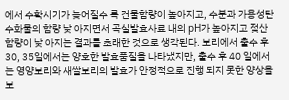에서 수확시기가 늦어질수 록 건물함량이 높아지고, 수분과 가용성탄수화물의 함량 낮 아지면서 곡실발효사료 내의 pH가 높아지고 젖산함량이 낮 아지는 결과를 초래한 것으로 생각된다. 보리에서 출수 후 30, 35일에서는 양호한 발효품질을 나타냈지만, 출수 후 40 일에서는 영양보리와 새쌀보리의 발효가 안정적으로 진행 되지 못한 양상을 보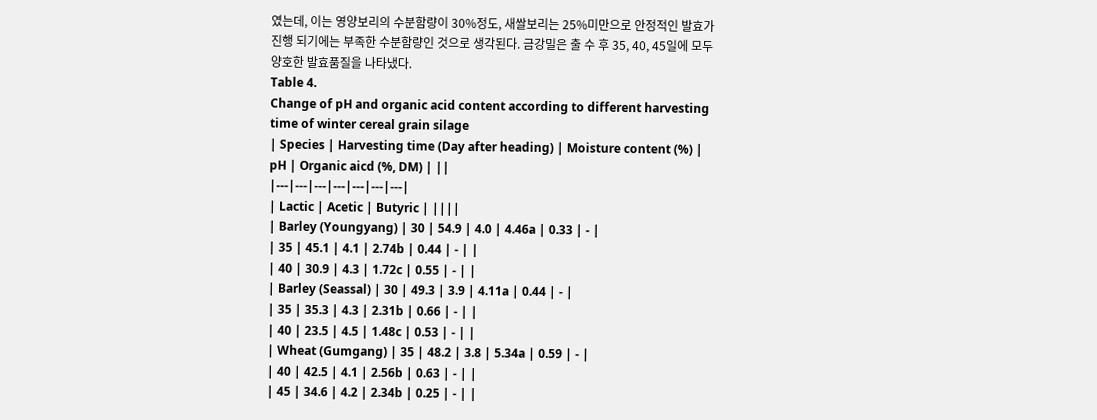였는데, 이는 영양보리의 수분함량이 30%정도, 새쌀보리는 25%미만으로 안정적인 발효가 진행 되기에는 부족한 수분함량인 것으로 생각된다. 금강밀은 출 수 후 35, 40, 45일에 모두 양호한 발효품질을 나타냈다.
Table 4.
Change of pH and organic acid content according to different harvesting time of winter cereal grain silage
| Species | Harvesting time (Day after heading) | Moisture content (%) | pH | Organic aicd (%, DM) | ||
|---|---|---|---|---|---|---|
| Lactic | Acetic | Butyric | ||||
| Barley (Youngyang) | 30 | 54.9 | 4.0 | 4.46a | 0.33 | - |
| 35 | 45.1 | 4.1 | 2.74b | 0.44 | - | |
| 40 | 30.9 | 4.3 | 1.72c | 0.55 | - | |
| Barley (Seassal) | 30 | 49.3 | 3.9 | 4.11a | 0.44 | - |
| 35 | 35.3 | 4.3 | 2.31b | 0.66 | - | |
| 40 | 23.5 | 4.5 | 1.48c | 0.53 | - | |
| Wheat (Gumgang) | 35 | 48.2 | 3.8 | 5.34a | 0.59 | - |
| 40 | 42.5 | 4.1 | 2.56b | 0.63 | - | |
| 45 | 34.6 | 4.2 | 2.34b | 0.25 | - | |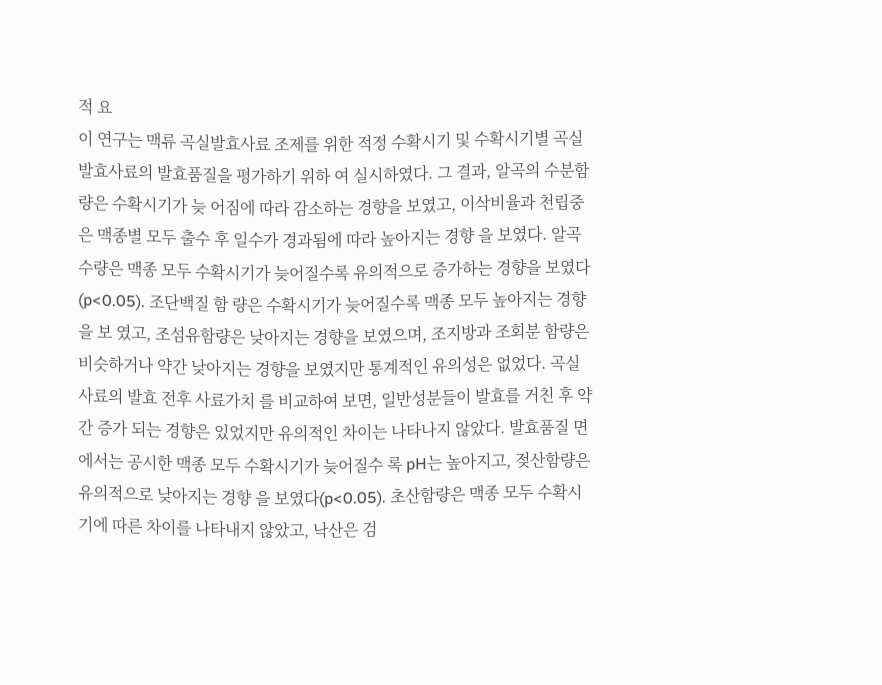적 요
이 연구는 맥류 곡실발효사료 조제를 위한 적정 수확시기 및 수확시기별 곡실 발효사료의 발효품질을 평가하기 위하 여 실시하였다. 그 결과, 알곡의 수분함량은 수확시기가 늦 어짐에 따라 감소하는 경향을 보였고, 이삭비율과 천립중은 맥종별 모두 출수 후 일수가 경과됨에 따라 높아지는 경향 을 보였다. 알곡수량은 맥종 모두 수확시기가 늦어질수록 유의적으로 증가하는 경향을 보였다(p<0.05). 조단백질 함 량은 수확시기가 늦어질수록 맥종 모두 높아지는 경향을 보 였고, 조섬유함량은 낮아지는 경향을 보였으며, 조지방과 조회분 함량은 비슷하거나 약간 낮아지는 경향을 보였지만 통계적인 유의성은 없었다. 곡실사료의 발효 전후 사료가치 를 비교하여 보면, 일반성분들이 발효를 거친 후 약간 증가 되는 경향은 있었지만 유의적인 차이는 나타나지 않았다. 발효품질 면에서는 공시한 맥종 모두 수확시기가 늦어질수 록 pH는 높아지고, 젖산함량은 유의적으로 낮아지는 경향 을 보였다(p<0.05). 초산함량은 맥종 모두 수확시기에 따른 차이를 나타내지 않았고, 낙산은 검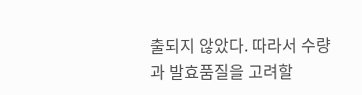출되지 않았다. 따라서 수량과 발효품질을 고려할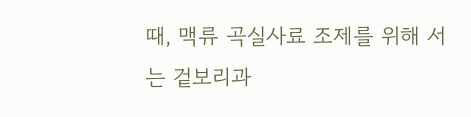때, 맥류 곡실사료 조제를 위해 서는 겉보리과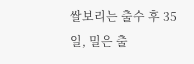쌀보리는 출수 후 35일, 밀은 출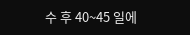수 후 40~45 일에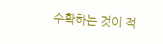수확하는 것이 적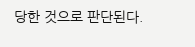당한 것으로 판단된다.